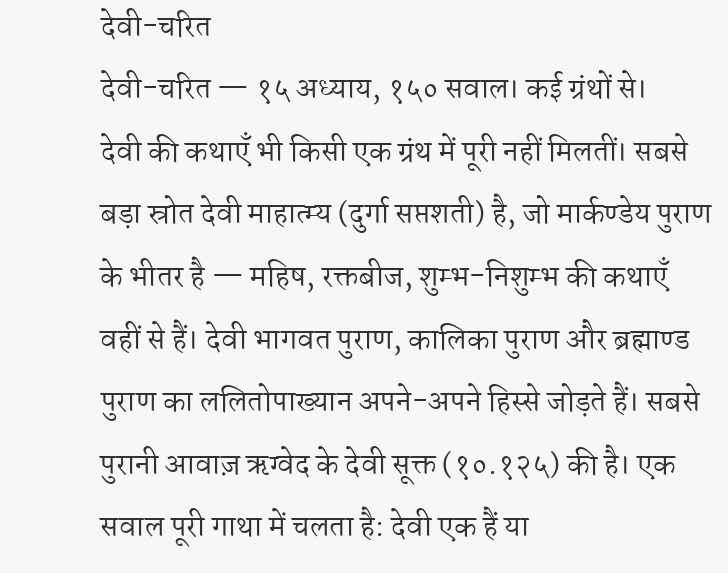देवी-चरित
देवी-चरित — १५ अध्याय, १५० सवाल। कई ग्रंथों से।
देवी की कथाएँ भी किसी एक ग्रंथ में पूरी नहीं मिलतीं। सबसे बड़ा स्रोत देवी माहात्म्य (दुर्गा सप्तशती) है, जो मार्कण्डेय पुराण के भीतर है — महिष, रक्तबीज, शुम्भ-निशुम्भ की कथाएँ वहीं से हैं। देवी भागवत पुराण, कालिका पुराण और ब्रह्माण्ड पुराण का ललितोपाख्यान अपने-अपने हिस्से जोड़ते हैं। सबसे पुरानी आवाज़ ऋग्वेद के देवी सूक्त (१०.१२५) की है। एक सवाल पूरी गाथा में चलता है: देवी एक हैं या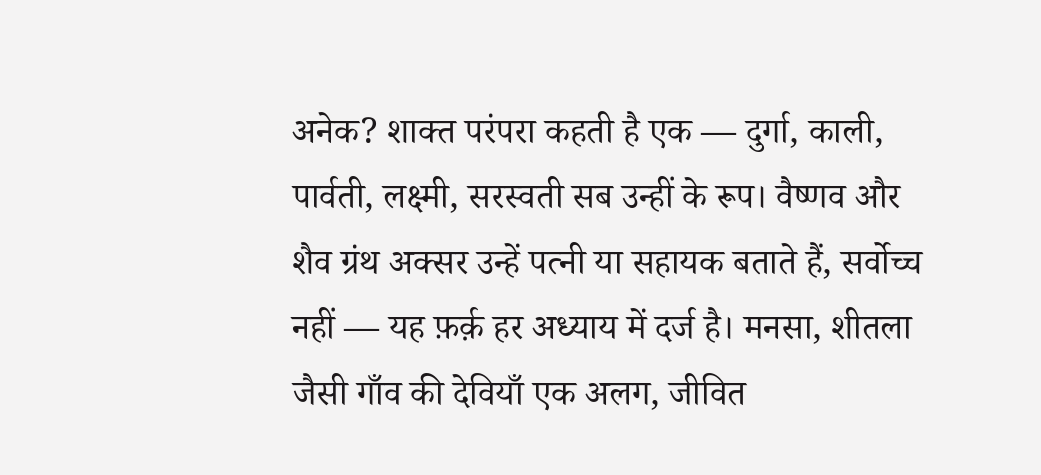अनेक? शाक्त परंपरा कहती है एक — दुर्गा, काली, पार्वती, लक्ष्मी, सरस्वती सब उन्हीं के रूप। वैष्णव और शैव ग्रंथ अक्सर उन्हें पत्नी या सहायक बताते हैं, सर्वोच्च नहीं — यह फ़र्क़ हर अध्याय में दर्ज है। मनसा, शीतला जैसी गाँव की देवियाँ एक अलग, जीवित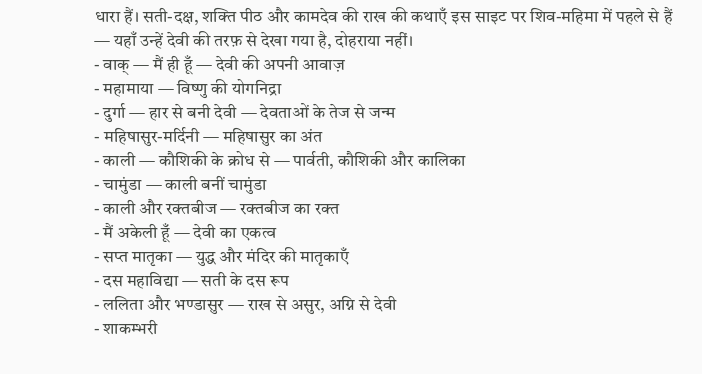धारा हैं। सती-दक्ष, शक्ति पीठ और कामदेव की राख की कथाएँ इस साइट पर शिव-महिमा में पहले से हैं — यहाँ उन्हें देवी की तरफ़ से देखा गया है, दोहराया नहीं।
- वाक् — मैं ही हूँ — देवी की अपनी आवाज़
- महामाया — विष्णु की योगनिद्रा
- दुर्गा — हार से बनी देवी — देवताओं के तेज से जन्म
- महिषासुर-मर्दिनी — महिषासुर का अंत
- काली — कौशिकी के क्रोध से — पार्वती, कौशिकी और कालिका
- चामुंडा — काली बनीं चामुंडा
- काली और रक्तबीज — रक्तबीज का रक्त
- मैं अकेली हूँ — देवी का एकत्व
- सप्त मातृका — युद्ध और मंदिर की मातृकाएँ
- दस महाविद्या — सती के दस रूप
- ललिता और भण्डासुर — राख से असुर, अग्नि से देवी
- शाकम्भरी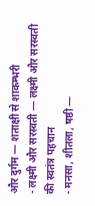और दुर्गम — शताक्षी से शाकम्भरी
- लक्ष्मी और सरस्वती — लक्ष्मी और सरस्वती की स्वतंत्र पहचान
- मनसा, शीतला, षष्ठी —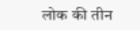लोक की तीन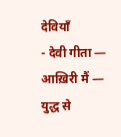देवियाँ
- देवी गीता — आख़िरी मैं — युद्ध से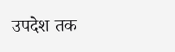उपदेश तक